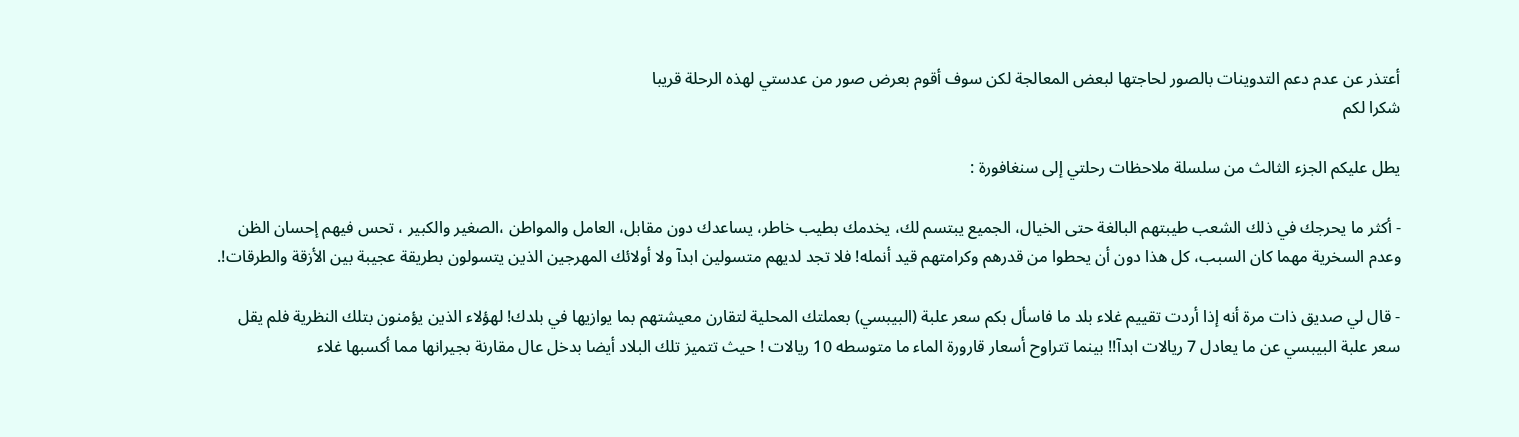أعتذر عن عدم دعم التدوينات بالصور لحاجتها لبعض المعالجة لكن سوف أقوم بعرض صور من عدستي لهذه الرحلة قريبا
شكرا لكم

يطل عليكم الجزء الثالث من سلسلة ملاحظات رحلتي إلى سنغافورة :

- أكثر ما يحرجك في ذلك الشعب طيبتهم البالغة حتى الخيال، الجميع يبتسم لك، يخدمك بطيب خاطر، يساعدك دون مقابل، العامل والمواطن ،الصغير والكبير ، تحس فيهم إحسان الظن وعدم السخرية مهما كان السبب، كل هذا دون أن يحطوا من قدرهم وكرامتهم قيد أنمله! فلا تجد لديهم متسولين ابدآ ولا أولائك المهرجين الذين يتسولون بطريقة عجيبة بين الأزقة والطرقات!.

- قال لي صديق ذات مرة أنه إذا أردت تقييم غلاء بلد ما فاسأل بكم سعر علبة (البيبسي) بعملتك المحلية لتقارن معيشتهم بما يوازيها في بلدك! لهؤلاء الذين يؤمنون بتلك النظرية فلم يقل سعر علبة البيبسي عن ما يعادل 7 ريالات ابدآ!! بينما تتراوح أسعار قارورة الماء ما متوسطه 10 ريالات ! حيث تتميز تلك البلاد أيضا بدخل عال مقارنة بجيرانها مما أكسبها غلاء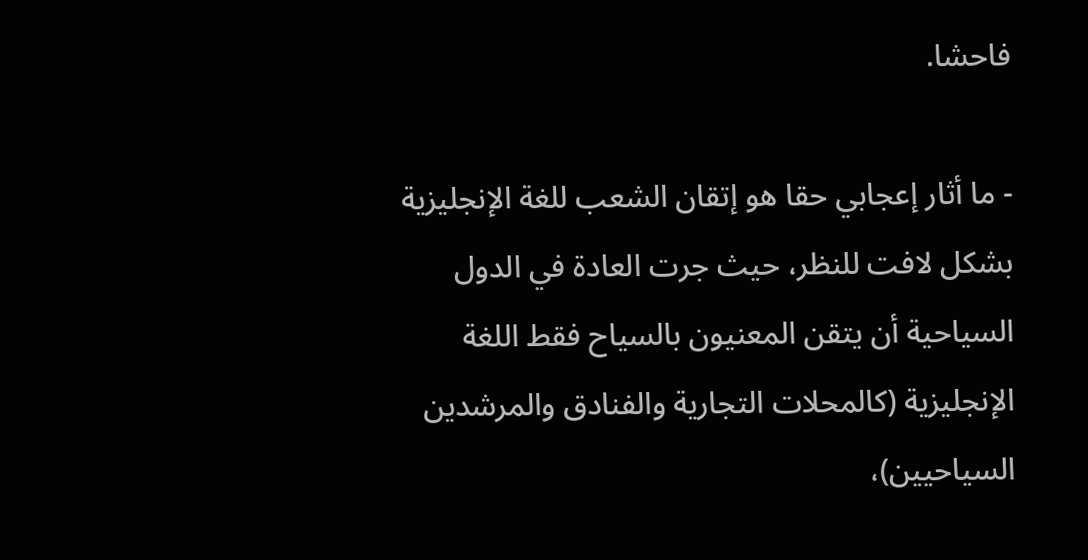فاحشا.

- ما أثار إعجابي حقا هو إتقان الشعب للغة الإنجليزية بشكل لافت للنظر، حيث جرت العادة في الدول السياحية أن يتقن المعنيون بالسياح فقط اللغة الإنجليزية (كالمحلات التجارية والفنادق والمرشدين السياحيين)،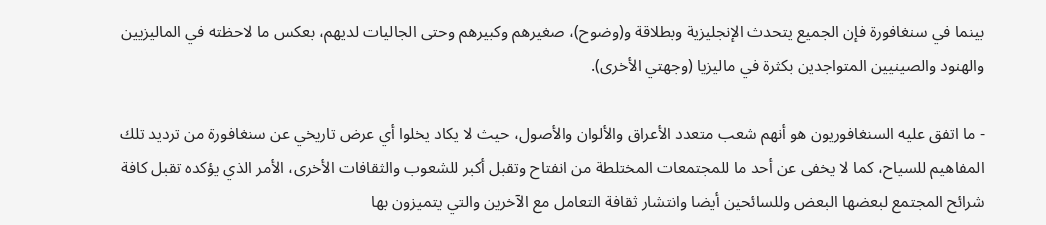بينما في سنغافورة فإن الجميع يتحدث الإنجليزية وبطلاقة و(وضوح)، صغيرهم وكبيرهم وحتى الجاليات لديهم، بعكس ما لاحظته في الماليزيين والهنود والصينيين المتواجدين بكثرة في ماليزيا (وجهتي الأخرى).

- ما اتفق عليه السنغافوريون هو أنهم شعب متعدد الأعراق والألوان والأصول، حيث لا يكاد يخلوا أي عرض تاريخي عن سنغافورة من ترديد تلك المفاهيم للسياح، كما لا يخفى عن أحد ما للمجتمعات المختلطة من انفتاح وتقبل أكبر للشعوب والثقافات الأخرى، الأمر الذي يؤكده تقبل كافة شرائح المجتمع لبعضها البعض وللسائحين أيضا وانتشار ثقافة التعامل مع الآخرين والتي يتميزون بها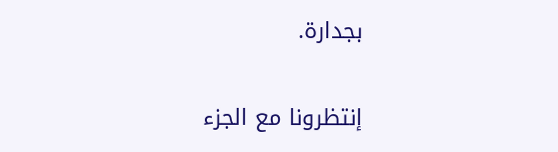بجدارة.

إنتظرونا مع الجزء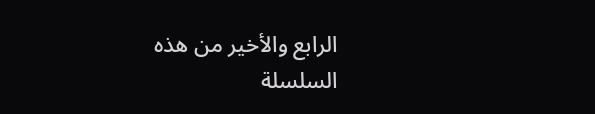الرابع والأخير من هذه السلسلة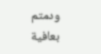ودمتم بعافية